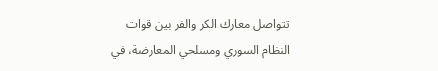تتواصل معارك الكر والفر بين قوات النظام السوري ومسلحي المعارضة، في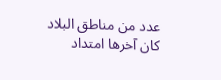عدد من مناطق البلاد كان آخرها امتداد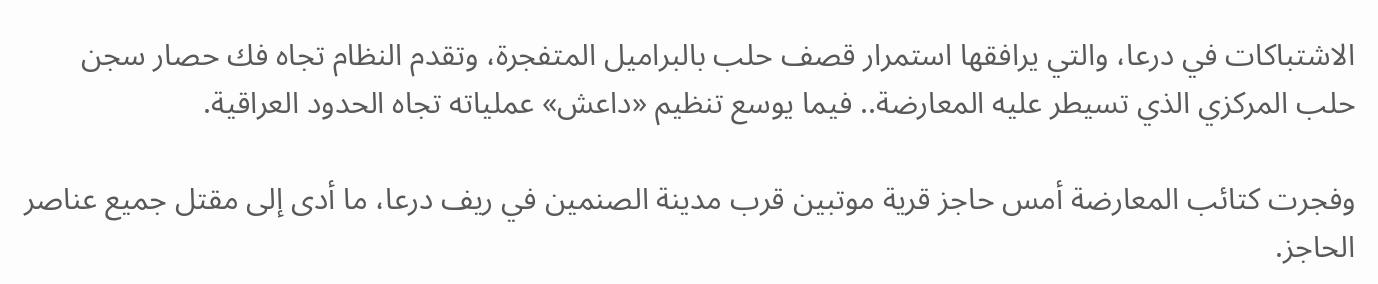الاشتباكات في درعا، والتي يرافقها استمرار قصف حلب بالبراميل المتفجرة، وتقدم النظام تجاه فك حصار سجن حلب المركزي الذي تسيطر عليه المعارضة.. فيما يوسع تنظيم «داعش» عملياته تجاه الحدود العراقية.

وفجرت كتائب المعارضة أمس حاجز قرية موتبين قرب مدينة الصنمين في ريف درعا، ما أدى إلى مقتل جميع عناصر الحاجز.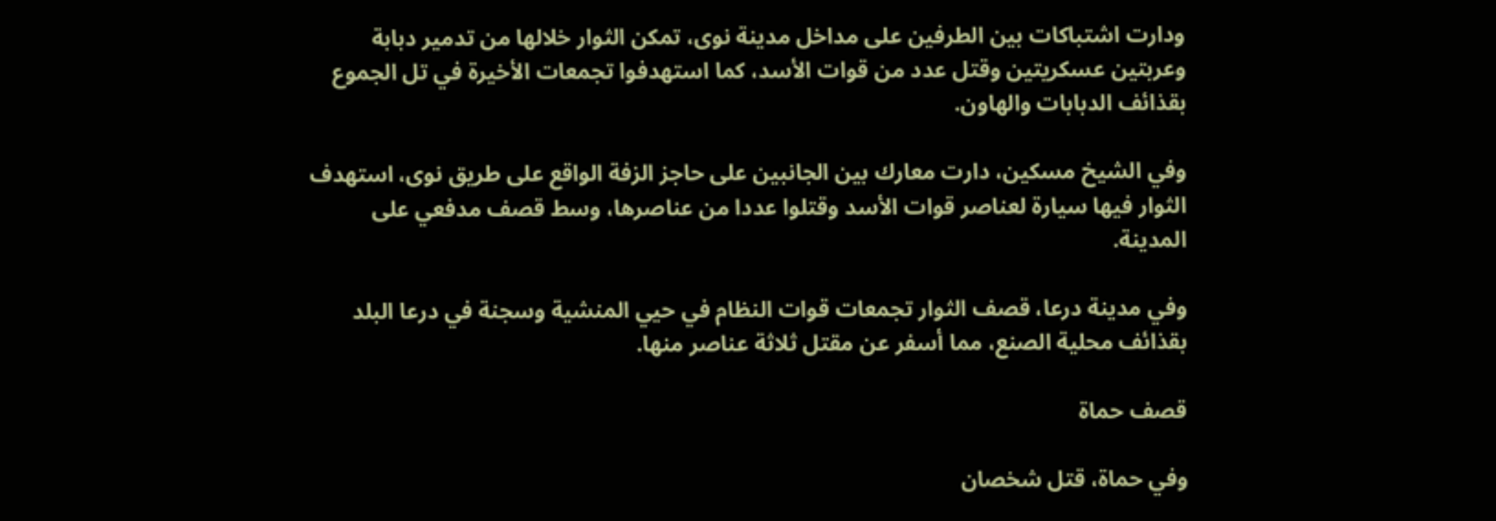ودارت اشتباكات بين الطرفين على مداخل مدينة نوى، تمكن الثوار خلالها من تدمير دبابة وعربتين عسكريتين وقتل عدد من قوات الأسد، كما استهدفوا تجمعات الأخيرة في تل الجموع بقذائف الدبابات والهاون.

وفي الشيخ مسكين، دارت معارك بين الجانبين على حاجز الزفة الواقع على طريق نوى، استهدف الثوار فيها سيارة لعناصر قوات الأسد وقتلوا عددا من عناصرها، وسط قصف مدفعي على المدينة.

وفي مدينة درعا، قصف الثوار تجمعات قوات النظام في حيي المنشية وسجنة في درعا البلد بقذائف محلية الصنع، مما أسفر عن مقتل ثلاثة عناصر منها.

قصف حماة

وفي حماة، قتل شخصان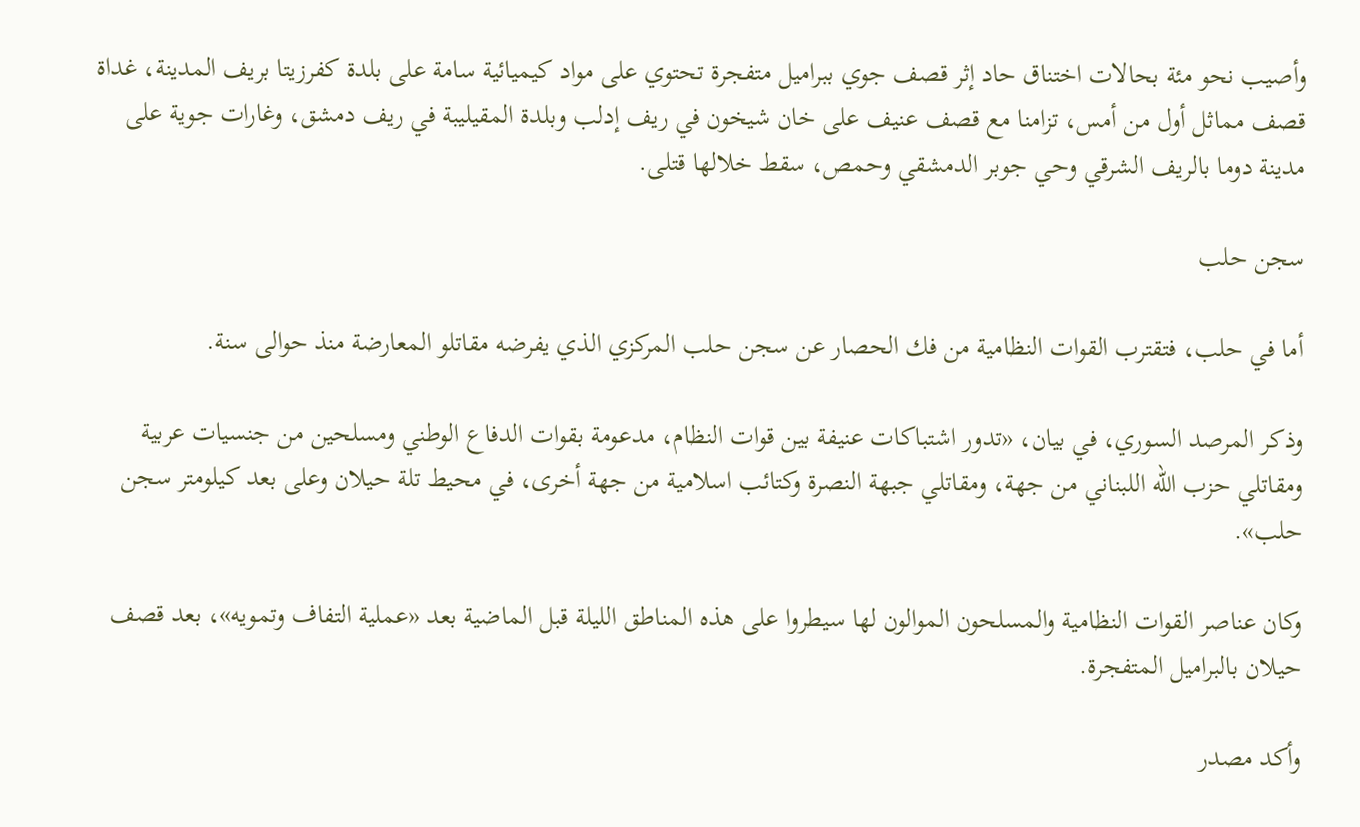وأصيب نحو مئة بحالات اختناق حاد إثر قصف جوي ببراميل متفجرة تحتوي على مواد كيميائية سامة على بلدة كفرزيتا بريف المدينة، غداة قصف مماثل أول من أمس، تزامنا مع قصف عنيف على خان شيخون في ريف إدلب وبلدة المقيليبة في ريف دمشق، وغارات جوية على مدينة دوما بالريف الشرقي وحي جوبر الدمشقي وحمص، سقط خلالها قتلى.

سجن حلب

أما في حلب، فتقترب القوات النظامية من فك الحصار عن سجن حلب المركزي الذي يفرضه مقاتلو المعارضة منذ حوالى سنة.

وذكر المرصد السوري، في بيان، «تدور اشتباكات عنيفة بين قوات النظام، مدعومة بقوات الدفاع الوطني ومسلحين من جنسيات عربية ومقاتلي حزب الله اللبناني من جهة، ومقاتلي جبهة النصرة وكتائب اسلامية من جهة أخرى، في محيط تلة حيلان وعلى بعد كيلومتر سجن حلب».

وكان عناصر القوات النظامية والمسلحون الموالون لها سيطروا على هذه المناطق الليلة قبل الماضية بعد «عملية التفاف وتمويه»، بعد قصف حيلان بالبراميل المتفجرة.

وأكد مصدر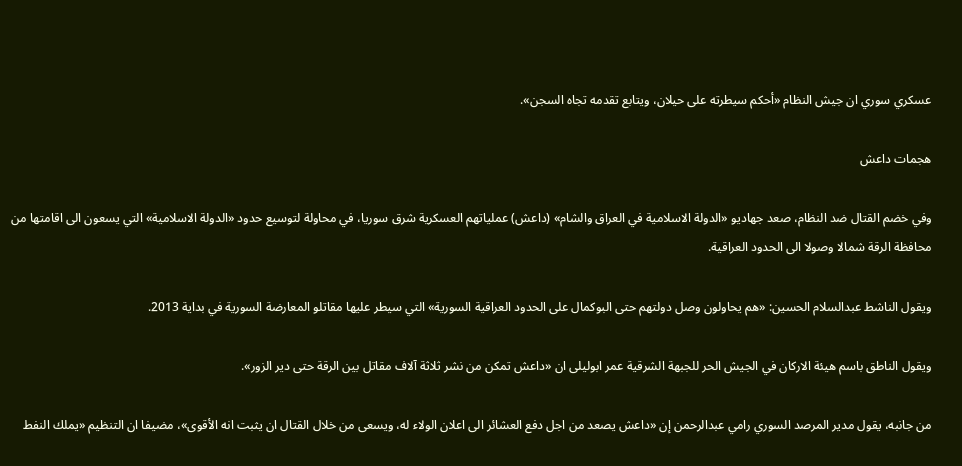عسكري سوري ان جيش النظام «أحكم سيطرته على حيلان، ويتابع تقدمه تجاه السجن».

هجمات داعش

وفي خضم القتال ضد النظام، صعد جهاديو «الدولة الاسلامية في العراق والشام» (داعش) عملياتهم العسكرية شرق سوريا، في محاولة لتوسيع حدود «الدولة الاسلامية» التي يسعون الى اقامتها من محافظة الرقة شمالا وصولا الى الحدود العراقية.

ويقول الناشط عبدالسلام الحسين: «هم يحاولون وصل دولتهم حتى البوكمال على الحدود العراقية السورية» التي سيطر عليها مقاتلو المعارضة السورية في بداية 2013.

ويقول الناطق باسم هيئة الاركان في الجيش الحر للجبهة الشرقية عمر ابوليلى ان «داعش تمكن من نشر ثلاثة آلاف مقاتل بين الرقة حتى دير الزور».

من جانبه، يقول مدير المرصد السوري رامي عبدالرحمن إن «داعش يصعد من اجل دفع العشائر الى اعلان الولاء له، ويسعى من خلال القتال ان يثبت انه الأقوى»، مضيفا ان التنظيم «يملك النفط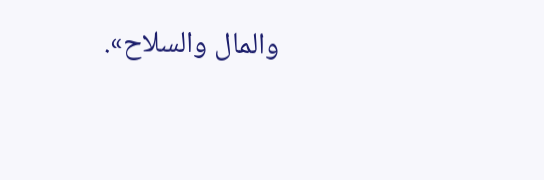والمال والسلاح».